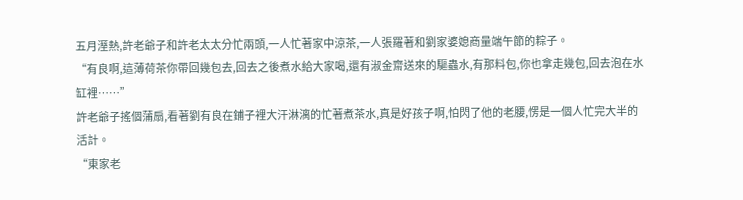五月溼熱,許老爺子和許老太太分忙兩頭,一人忙著家中涼茶,一人張羅著和劉家婆媳商量端午節的粽子。
“有良啊,這薄荷茶你帶回幾包去,回去之後煮水給大家喝,還有淑金齋送來的驅蟲水,有那料包,你也拿走幾包,回去泡在水缸裡……”
許老爺子搖個蒲扇,看著劉有良在鋪子裡大汗淋漓的忙著煮茶水,真是好孩子啊,怕閃了他的老腰,愣是一個人忙完大半的活計。
“東家老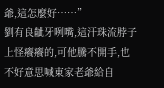爺,這怎麼好……”
劉有良齜牙咧嘴,這汗珠流脖子上怪癢癢的,可他騰不開手,也不好意思喊東家老爺給自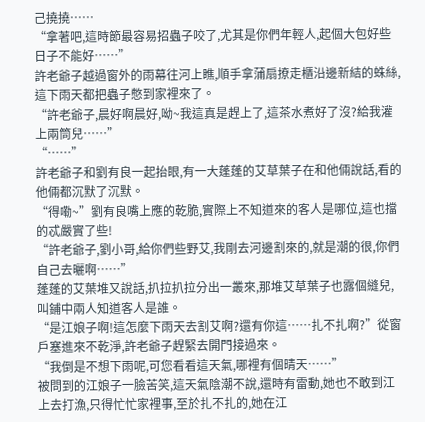己撓撓……
“拿著吧,這時節最容易招蟲子咬了,尤其是你們年輕人,起個大包好些日子不能好……”
許老爺子越過窗外的雨幕往河上瞧,順手拿蒲扇撩走櫃沿邊新結的蛛絲,這下雨天都把蟲子憋到家裡來了。
“許老爺子,晨好啊晨好,呦~我這真是趕上了,這茶水煮好了沒?給我灌上兩筒兒……”
“……”
許老爺子和劉有良一起抬眼,有一大蓬蓬的艾草葉子在和他倆說話,看的他倆都沉默了沉默。
“得嘞~”劉有良嘴上應的乾脆,實際上不知道來的客人是哪位,這也擋的忒嚴實了些!
“許老爺子,劉小哥,給你們些野艾,我剛去河邊割來的,就是潮的很,你們自己去曬啊……”
蓬蓬的艾葉堆又說話,扒拉扒拉分出一叢來,那堆艾草葉子也露個縫兒,叫鋪中兩人知道客人是誰。
“是江娘子啊!這怎麼下雨天去割艾啊?還有你這……扎不扎啊?”從窗戶塞進來不乾淨,許老爺子趕緊去開門接過來。
“我倒是不想下雨呢,可您看看這天氣,哪裡有個晴天……”
被問到的江娘子一臉苦笑,這天氣陰潮不說,還時有雷動,她也不敢到江上去打漁,只得忙忙家裡事,至於扎不扎的,她在江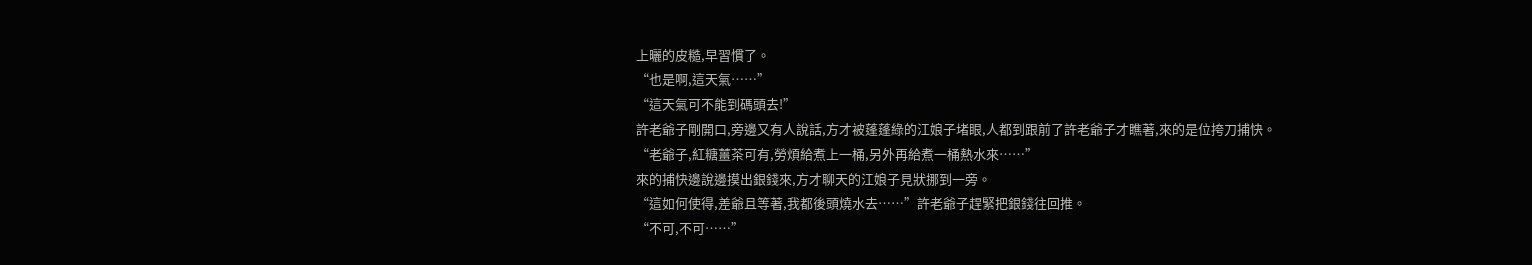上曬的皮糙,早習慣了。
“也是啊,這天氣……”
“這天氣可不能到碼頭去!”
許老爺子剛開口,旁邊又有人說話,方才被蓬蓬綠的江娘子堵眼,人都到跟前了許老爺子才瞧著,來的是位挎刀捕快。
“老爺子,紅糖薑茶可有,勞煩給煮上一桶,另外再給煮一桶熱水來……”
來的捕快邊說邊摸出銀錢來,方才聊天的江娘子見狀挪到一旁。
“這如何使得,差爺且等著,我都後頭燒水去……”許老爺子趕緊把銀錢往回推。
“不可,不可……”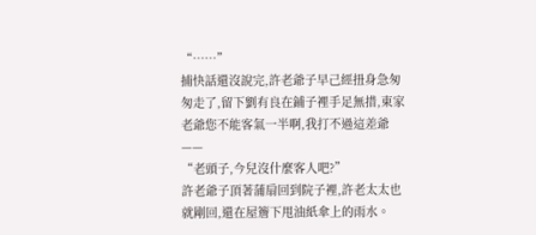“……”
捕快話還沒說完,許老爺子早己經扭身急匆匆走了,留下劉有良在鋪子裡手足無措,東家老爺您不能客氣一半啊,我打不過這差爺——
“老頭子,今兒沒什麼客人吧?”
許老爺子頂著蒲扇回到院子裡,許老太太也就剛回,還在屋簷下甩油紙傘上的雨水。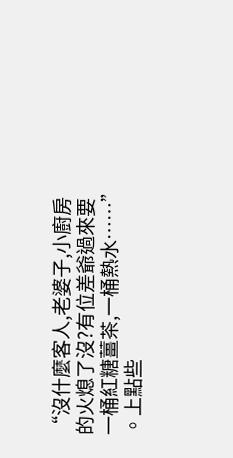“沒什麼客人,老婆子,小廚房的火熄了沒?有位差爺過來要一桶紅糖薑茶,一桶熱水……”
。上點些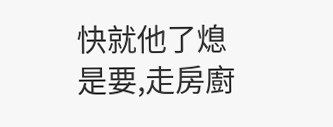快就他了熄是要,走房廚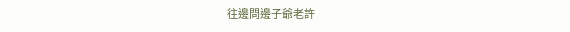往邊問邊子爺老許